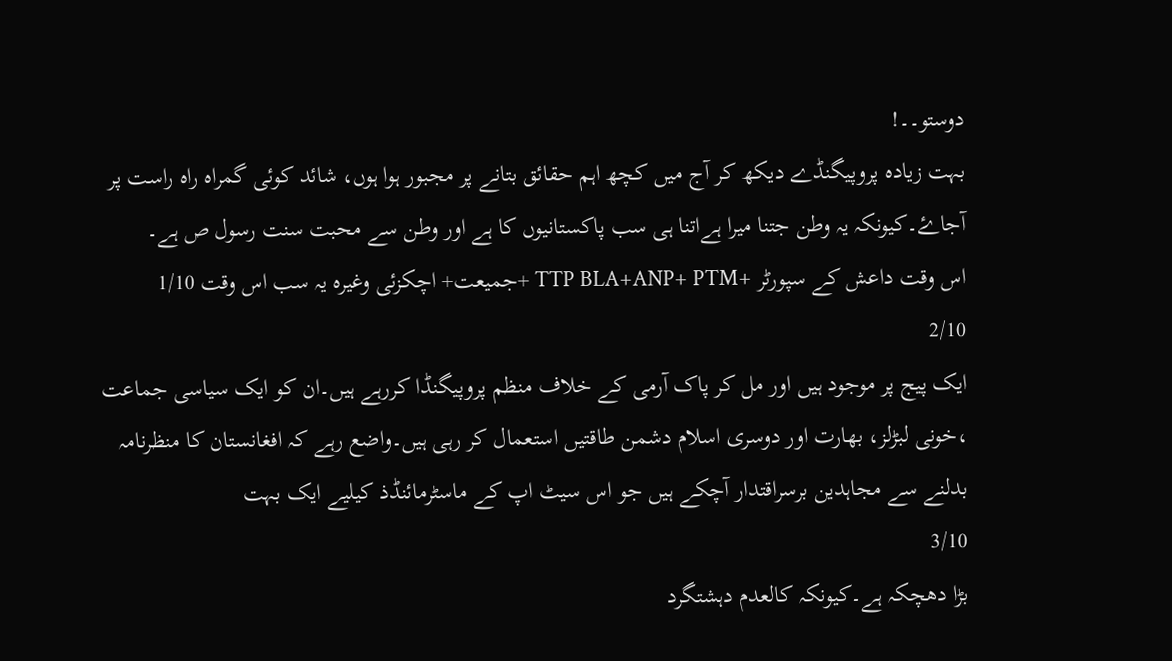دوستو۔۔!
بہت زیادہ پروپیگنڈے دیکھ کر آج میں کچھ اہم حقائق بتانے پر مجبور ہوا ہوں، شائد کوئی گمراہ راہ راست پر آجاۓ۔کیونکہ یہ وطن جتنا میرا ہےاتنا ہی سب پاکستانیوں کا ہے اور وطن سے محبت سنت رسول ص ہے۔
اس وقت داعش کے سپورٹر +TTP BLA+ANP+ PTM +جمیعت+ اچکزئی وغیرہ یہ سب اس وقت 1/10
2/10
ایک پیج پر موجود ہیں اور مل کر پاک آرمی کے خلاف منظم پروپیگنڈا کررہے ہیں۔ان کو ایک سیاسی جماعت ،خونی لبڑلز، بھارت اور دوسری اسلام دشمن طاقتیں استعمال کر رہی ہیں۔واضع رہے کہ افغانستان کا منظرنامہ بدلنے سے مجاہدین برسراقتدار آچکے ہیں جو اس سیٹ اپ کے ماسٹرمائنڈذ کیلیے ایک بہت
3/10
بڑا دھچکہ ہے۔کیونکہ کالعدم دہشتگرد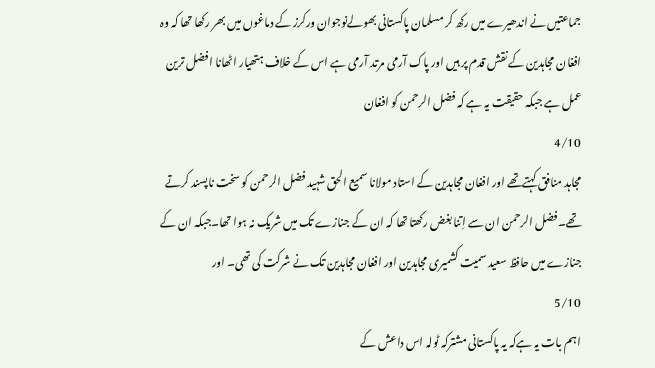جماعتیں نے اندھیرے میں رکھ کر مسلمان پاکستانی بھولےنوجوان ورکرز کے دماغوں میں بھر رکھا تھا کہ وہ افغان مجاہدین کے نقش قدم پر ہیں اور پاک آرمی مرتد آرمی ہے اس کے خلاف ہتھیار اٹھانا افضل ترین عمل ہے جبکہ حقیقت یہ ہے کہ فضل الرحمن کو افغان
4/10
مجاہد منافق کہتےتھے اور افغان مجاہدین کے استاد مولانا سمیع الحق شہید فضل الرحمن کو سخت ناپسند کرتے تھے۔فضل الرحمن ان سے اِتنا بغض رکھتا تھا کہ ان کے جنازے تک میں شریک نہ ہوا تھا۔جبکہ ان کے جنازے میں حافظ سعید سمیت کشمیری مجاہدین اور افغان مجاہدین تک نے شرکت کی تھی۔ اور
5/10
اہم بات یہ ہےکہ یہ پاکستانی مشترکہ ٹولہ اس داعش کے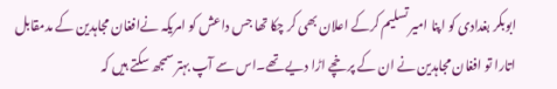ابوبکر بغدادی کو اپنا امیر تسلیم کرکے اعلان بھی کر چکا تھا جس داعش کو امریکہ نےافغان مجاہدین کے مدمقابل اتارا تو افغان مجاہدین نے ان کے پرخچے اڑا دیے تھے۔اس سے آپ بہتر سمجھ سکتے ہیں کہ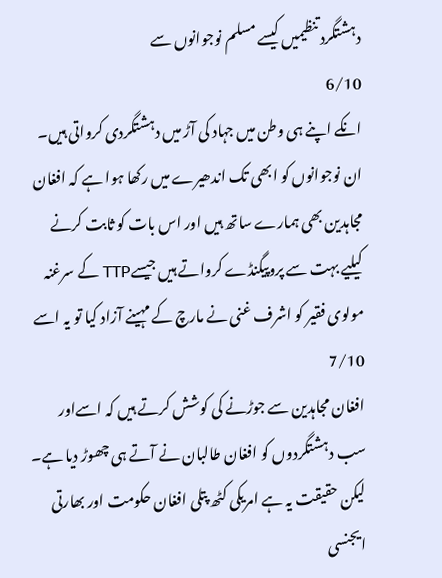دہشتگرد تنظیمیں کیسے مسلم نوجوانوں سے
6/10
انکے اپنے ہی وطن میں جہاد کی آڑ میں دہشتگردی کرواتی ہیں۔
ان نوجوانوں کو ابھی تک اندھیرے میں رکھا ہوا ہے کہ افغان مجاہدین بھی ہمارے ساتھ ہیں اور اس بات کو ثابت کرنے کیلیے بہت سے پروپیگنڈے کرواتے ہیں جیسےTTP کے سرغنہ مولوی فقیر کو اشرف غنی نے مارچ کے مہینے آزاد کیا تو یہ اسے
7/10
افغان مجاہدین سے جوڑنے کی کوشش کرتے ہیں کہ اسےاور سب دہشتگردوں کو افغان طالبان نے آتے ہی چھوڑ دیا ہے۔ لیکن حقیقت یہ ہے امریکی کٹھ پتلی افغان حکومت اور بھارتی ایجنسی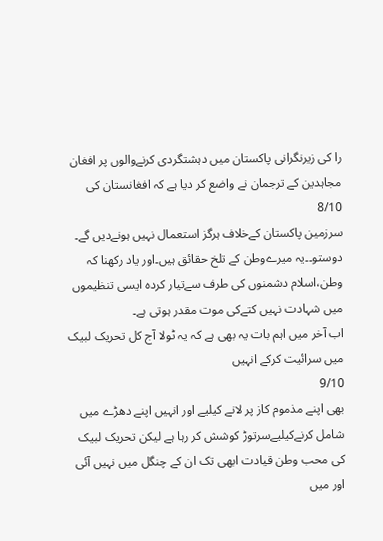را کی زیرنگرانی پاکستان میں دہشتگردی کرنےوالوں پر افغان مجاہدین کے ترجمان نے واضع کر دیا ہے کہ افغانستان کی
8/10
سرزمین پاکستان کےخلاف ہرگز استعمال نہیں ہونےدیں گے۔
دوستو۔۔یہ میرےوطن کے تلخ حقائق ہیں۔اور یاد رکھنا کہ وطن،اسلام دشمنوں کی طرف سےتیار کردہ ایسی تنظیموں میں شہادت نہیں کتےکی موت مقدر ہوتی ہے۔
اب آخر میں اہم بات یہ بھی ہے کہ یہ ٹولا آج کل تحریک لبیک میں سرائیت کرکے انہیں
9/10
بھی اپنے مذموم کاز پر لانے کیلیے اور انہیں اپنے دھڑے میں شامل کرنےکیلیےسرتوڑ کوشش کر رہا ہے لیکن تحریک لبیک کی محب وطن قیادت ابھی تک ان کے چنگل میں نہیں آئی اور میں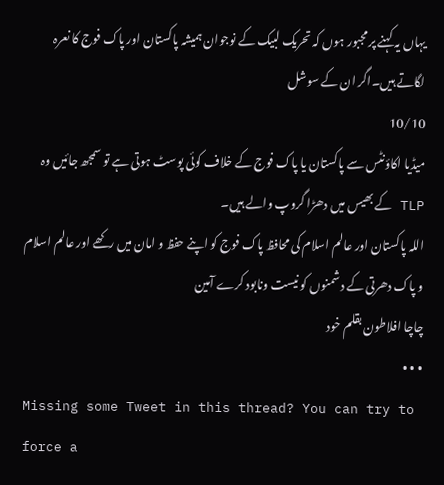یہاں یہ کہنے پر مجبور ہوں کہ تحریک لبیک کے نوجوان ہمیشہ پاکستان اور پاک فوج کا نعرہ لگاتے ہیں۔اگر ان کے سوشل
10/10
میڈیا اکاؤنٹس سے پاکستان یا پاک فوج کے خلاف کوئی پوسٹ ہوتی ہے تو سمجھ جائیں وہ TLP کے بھیس میں دھڑا گروپ والے ہیں۔
اللہ پاکستان اور عالم اسلام کی محافظ پاک فوج کو اپنے حفظ و امان میں رکھے اور عالم اسلام و پاک دھرتی کے دشمنوں کو نیست ونابود کرے آمین
چاچا افلاطون بقلم خود
• • •
Missing some Tweet in this thread? You can try to
force a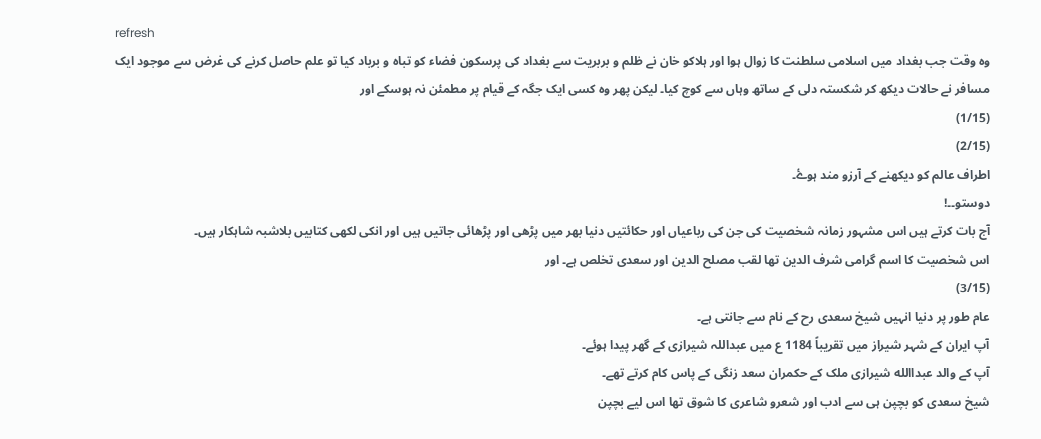refresh
وہ وقت جب بغداد میں اسلامی سلطنت کا زوال ہوا اور ہلاکو خان نے ظلم و بربریت سے بغداد کی پرسکون فضاء کو تباہ و برباد کیا تو علم حاصل کرنے کی غرض سے موجود ایک مسافر نے حالات دیکھ کر شکستہ دلی کے ساتھ وہاں سے کوچ کیا۔ لیکن پھر وہ کسی ایک جگہ کے قیام پر مطمئن نہ ہوسکے اور
(1/15)
(2/15)
اطراف عالم کو دیکھنے کے آرزو مند ہوۓ۔
دوستو۔۔!
آج بات کرتے ہیں اس مشہور زمانہ شخصیت کی جن کی رباعیاں اور حکائتیں دنیا بھر میں پڑھی اور پڑھائی جاتیں ہیں اور انکی لکھی کتابیں بلاشبہ شاہکار ہیں۔
اس شخصیت کا اسم گرامی شرف الدین تھا لقب مصلح الدین اور سعدی تخلص ہے۔ اور
(3/15)
عام طور پر دنیا انہیں شیخ سعدی رح کے نام سے جانتی ہے۔
آپ ایران کے شہر شیراز میں تقریباً 1184 ع میں عبداللہ شیرازی کے گھر پیدا ہوئے۔
آپ کے والد عبداالله شیرازی ملک کے حکمران سعد زنگی کے پاس کام کرتے تھے۔
شیخ سعدی کو بچپن ہی سے ادب اور شعرو شاعری کا شوق تھا اس لیے بچپن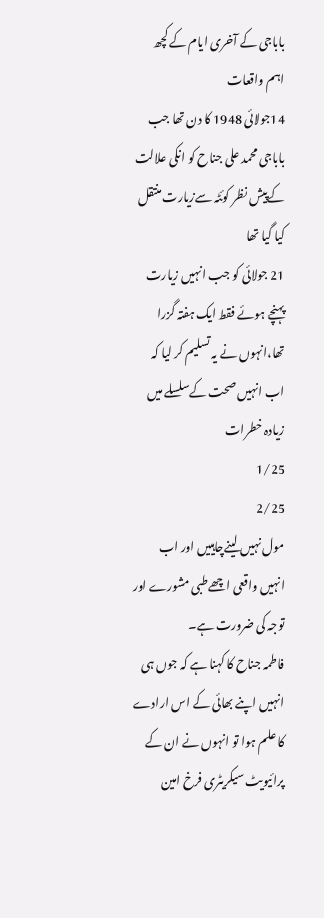باباجی کے آخری ایام کے کچھ اہم واقعات
14جولائی 1948 کا دن تھا جب باباجی محمد علی جناح کو انکی علالت کےپیش نظر کوئٹہ سےزیارت منتقل کیا گیا تھا
21 جولائی کو جب انہیں زیارت پہنچے ہوئے فقط ایک ہفتہ گزرا تھا،انہوں نے یہ تسلیم کر لیا کہ اب انہیں صحت کےسلسلے میں زیادہ خطرات
1/25
2/25
مول نہیں لینےچاہییں اور اب انہیں واقعی اچھےطبی مشورے اور توجہ کی ضرورت ہے۔
فاطمہ جناح کا کہنا ہے کہ جوں ہی انہیں اپنے بھائی کے اس ارادے کا علم ہوا تو انہوں نے ان کے پرائیویٹ سیکریٹری فرخ امین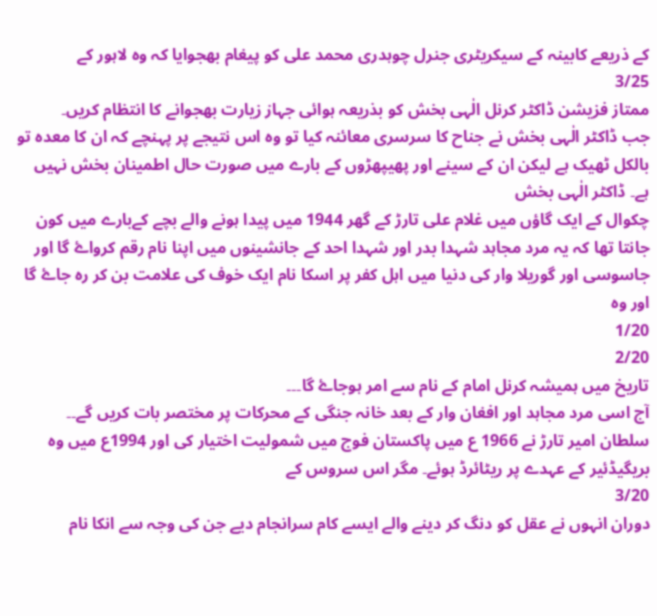کے ذریعے کابینہ کے سیکریٹری جنرل چوہدری محمد علی کو پیغام بھجوایا کہ وہ لاہور کے
3/25
ممتاز فزیشن ڈاکٹر کرنل الٰہی بخش کو بذریعہ ہوائی جہاز زیارت بھجوانے کا انتظام کریں۔
جب ڈاکٹر الٰہی بخش نے جناح کا سرسری معائنہ کیا تو وہ اس نتیجے پر پہنچے کہ ان کا معدہ تو بالکل ٹھیک ہے لیکن ان کے سینے اور پھیپھڑوں کے بارے میں صورت حال اطمینان بخش نہیں ہے۔ ڈاکٹر الٰہی بخش
چکوال کے ایک گاؤں میں غلام علی تارڑ کے گھر 1944 میں پیدا ہونے والے بچے کےبارے میں کون جانتا تھا کہ یہ مرد مجاہد شہدا بدر اور شہدا احد کے جانشینوں میں اپنا نام رقم کرواۓ گا اور جاسوسی اور گوریلا وار کی دنیا میں اہل کفر پر اسکا نام ایک خوف کی علامت بن کر رہ جاۓ گا اور وہ
1/20
2/20
تاریخ میں ہمیشہ کرنل امام کے نام سے امر ہوجاۓ گا۔۔۔
آج اسی مرد مجاہد اور افغان وار کے بعد خانہ جنگی کے محرکات پر مختصر بات کریں گے۔۔
سلطان امیر تارڑ نے 1966 ع میں پاکستان فوج میں شمولیت اختیار کی اور 1994ع میں وہ بریگیڈئیر کے عہدے پر ریٹائرڈ ہوئے۔ مگر اس سروس کے
3/20
دوران انہوں نے عقل کو دنگ کر دینے والے ایسے کام سرانجام دیے جن کی وجہ سے انکا نام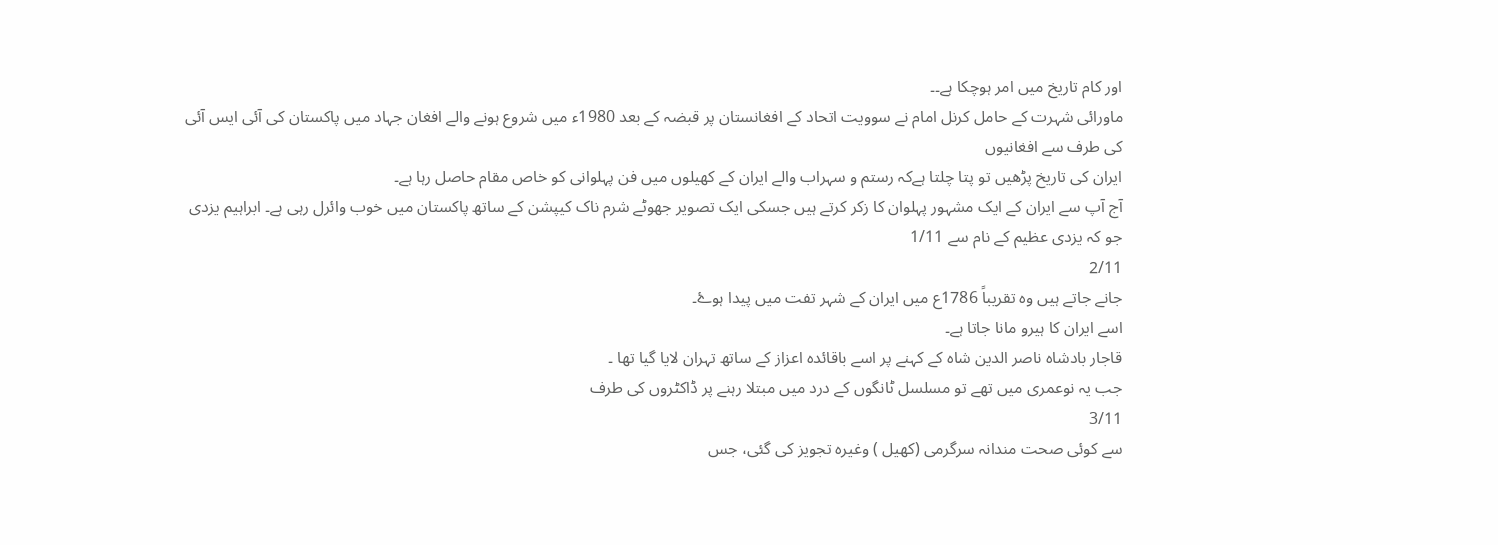اور کام تاریخ میں امر ہوچکا ہے۔۔
ماورائی شہرت کے حامل کرنل امام نے سوویت اتحاد کے افغانستان پر قبضہ کے بعد 1980ء میں شروع ہونے والے افغان جہاد میں پاکستان کی آئی ایس آئی کی طرف سے افغانیوں
ایران کی تاریخ پڑھیں تو پتا چلتا ہےکہ رستم و سہراب والے ایران کے کھیلوں میں فن پہلوانی کو خاص مقام حاصل رہا ہے۔
آج آپ سے ایران کے ایک مشہور پہلوان کا زکر کرتے ہیں جسکی ایک تصویر جھوٹے شرم ناک کیپشن کے ساتھ پاکستان میں خوب وائرل رہی ہے۔ ابراہیم یزدی جو کہ یزدی عظیم کے نام سے 1/11
2/11
جانے جاتے ہیں وہ تقریباً 1786ع میں ایران کے شہر تفت میں پیدا ہوۓ۔
اسے ایران کا ہیرو مانا جاتا ہے۔
قاجار بادشاہ ناصر الدین شاہ کے کہنے پر اسے باقائدہ اعزاز کے ساتھ تہران لایا گیا تھا ۔
جب یہ نوعمری میں تھے تو مسلسل ٹانگوں کے درد میں مبتلا رہنے پر ڈاکٹروں کی طرف
3/11
سے کوئی صحت مندانہ سرگرمی (کھیل ) وغیرہ تجویز کی گئی، جس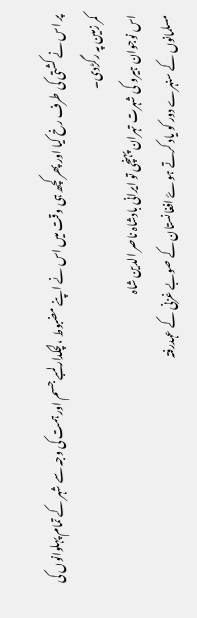پر اس نے کشتی کی طرف رخ کیا اور پھر کچھ ہی وقت میں اس نے اپنے مضبوط ،لچکدار لمبے جسم اور ہمت کی وجہ سے شہر کے تمام پہلوانوں کی کمر زمین پہ رگڑدی۔
اس نوجوان ہیرو کی شہرت تہران پہنچی تو ایرانی بادشاہ ناصر الدین شاہ
مسلمانوں کے سنہرے دور کو یاد کرتے ہوۓ افغانستان کے صوبے غزنی کے عہدرفتہ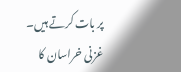پر بات کرتے ہیں۔
غزنی خراسان کا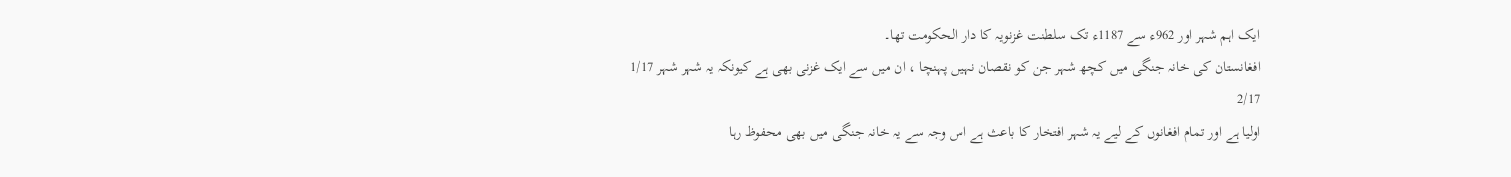ایک اہم شہر اور 962ء سے 1187ء تک سلطنت غزنویہ کا دار الحکومت تھا۔
افغانستان کی خانہ جنگی میں کچھ شہر جن کو نقصان نہیں پہنچا ، ان میں سے ایک غزنی بھی ہے کیونکہ یہ شہر شہر 1/17
2/17
اولیا ہے اور تمام افغانوں کے لیے یہ شہر افتخار کا باعث ہے اس وجہ سے یہ خانہ جنگی میں بھی محفوظ رہا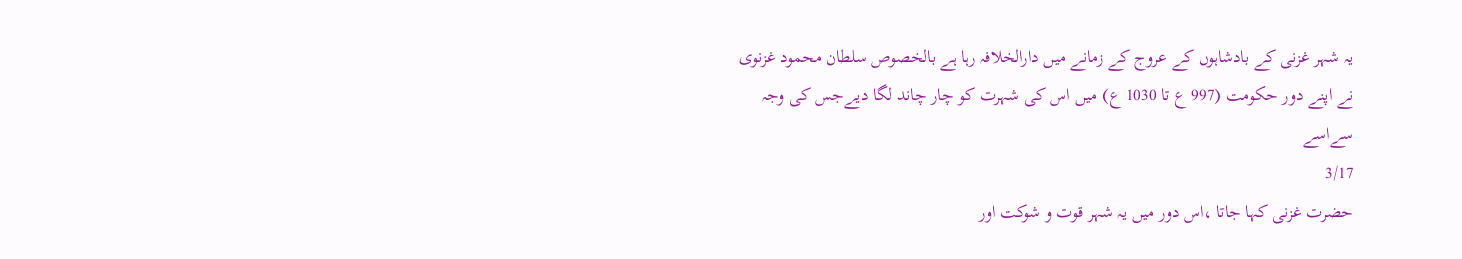یہ شہر غزنی کے بادشاہوں کے عروج کے زمانے میں دارالخلافہ رہا ہے بالخصوص سلطان محمود غزنوی نے اپنے دور حکومت (997 ع تا 1030 ع) میں اس کی شہرت کو چار چاند لگا دیےجس کی وجہ سےاسے
3/17
حضرت غزنی کہا جاتا ،اس دور میں یہ شہر قوت و شوکت اور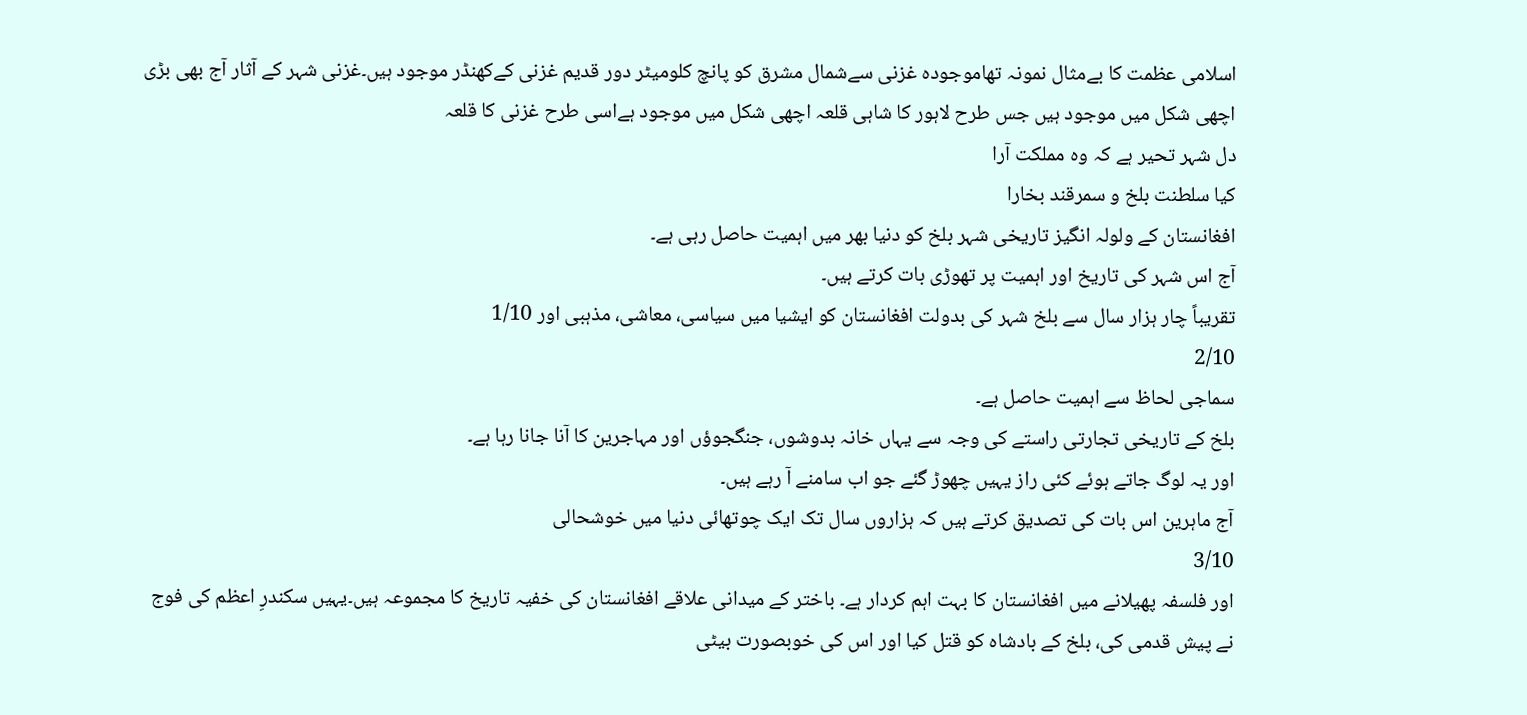اسلامی عظمت کا بےمثال نمونہ تھاموجودہ غزنی سےشمال مشرق کو پانچ کلومیٹر دور قدیم غزنی کےکھنڈر موجود ہیں۔غزنی شہر کے آثار آج بھی بڑی اچھی شکل میں موجود ہیں جس طرح لاہور کا شاہی قلعہ اچھی شکل میں موجود ہےاسی طرح غزنی کا قلعہ
دل شہر تحیر ہے کہ وہ مملکت آرا
کیا سلطنت بلخ و سمرقند بخارا
افغانستان کے ولولہ انگیز تاریخی شہر بلخ کو دنیا بھر میں اہمیت حاصل رہی ہے۔
آج اس شہر کی تاریخ اور اہمیت پر تھوڑی بات کرتے ہیں۔
تقریباً چار ہزار سال سے بلخ شہر کی بدولت افغانستان کو ایشیا میں سیاسی، معاشی، مذہبی اور 1/10
2/10
سماجی لحاظ سے اہمیت حاصل ہے۔
بلخ کے تاریخی تجارتی راستے کی وجہ سے یہاں خانہ بدوشوں، جنگجوؤں اور مہاجرین کا آنا جانا رہا ہے۔
اور یہ لوگ جاتے ہوئے کئی راز یہیں چھوڑ گئے جو اب سامنے آ رہے ہیں۔
آج ماہرین اس بات کی تصدیق کرتے ہیں کہ ہزاروں سال تک ایک چوتھائی دنیا میں خوشحالی
3/10
اور فلسفہ پھیلانے میں افغانستان کا بہت اہم کردار ہے۔ باختر کے میدانی علاقے افغانستان کی خفیہ تاریخ کا مجموعہ ہیں۔یہیں سکندرِ اعظم کی فوج نے پیش قدمی کی، بلخ کے بادشاہ کو قتل کیا اور اس کی خوبصورت بیٹی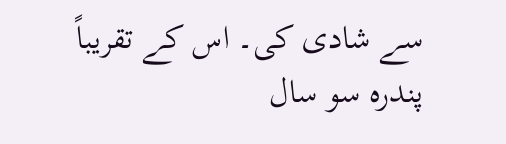سے شادی کی۔ اس کے تقریباً پندرہ سو سال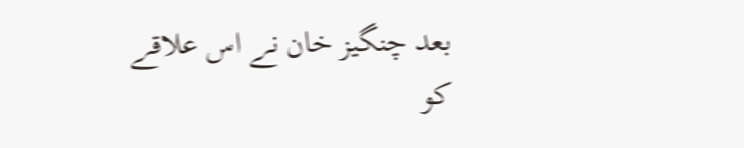بعد چنگیز خان نے اس علاقے کو